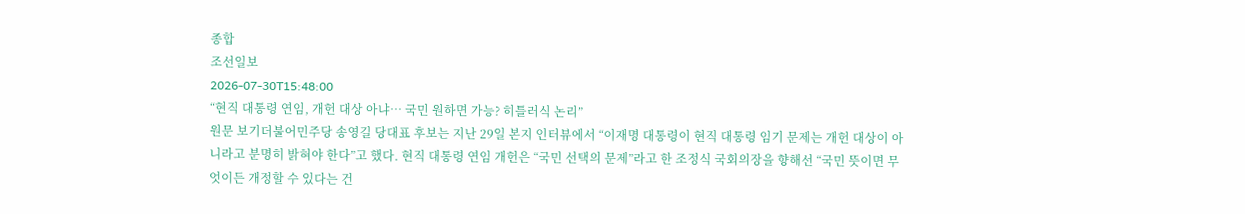종합
조선일보
2026-07-30T15:48:00
“현직 대통령 연임, 개헌 대상 아냐… 국민 원하면 가능? 히틀러식 논리”
원문 보기더불어민주당 송영길 당대표 후보는 지난 29일 본지 인터뷰에서 “이재명 대통령이 현직 대통령 임기 문제는 개헌 대상이 아니라고 분명히 밝혀야 한다”고 했다. 현직 대통령 연임 개헌은 “국민 선택의 문제”라고 한 조정식 국회의장을 향해선 “국민 뜻이면 무엇이든 개정할 수 있다는 건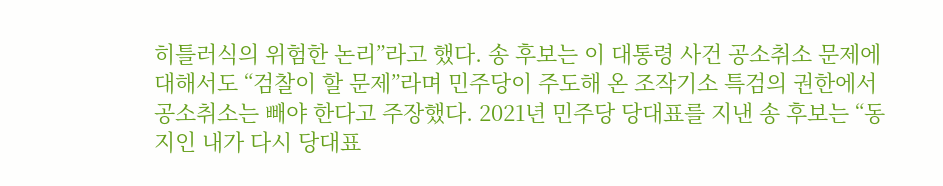히틀러식의 위험한 논리”라고 했다. 송 후보는 이 대통령 사건 공소취소 문제에 대해서도 “검찰이 할 문제”라며 민주당이 주도해 온 조작기소 특검의 권한에서 공소취소는 빼야 한다고 주장했다. 2021년 민주당 당대표를 지낸 송 후보는 “동지인 내가 다시 당대표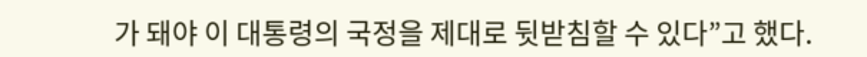가 돼야 이 대통령의 국정을 제대로 뒷받침할 수 있다”고 했다.